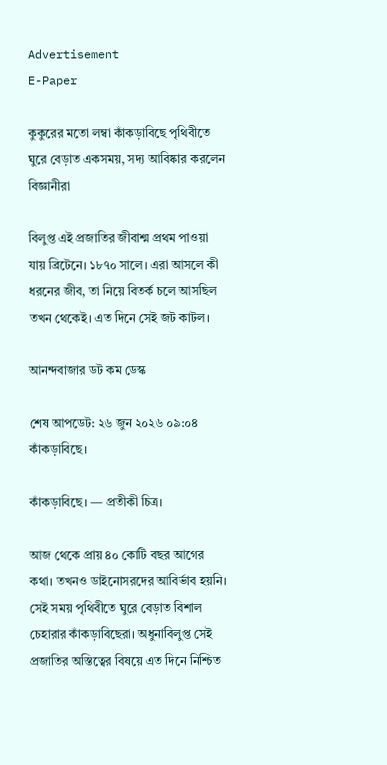Advertisement
E-Paper

কুকুরের মতো লম্বা কাঁকড়াবিছে পৃথিবীতে ঘুরে বেড়াত একসময়, সদ্য আবিষ্কার করলেন বিজ্ঞানীরা

বিলুপ্ত এই প্রজাতির জীবাশ্ম প্রথম পাওয়া যায় ব্রিটেনে। ১৮৭০ সালে। এরা আসলে কী ধরনের জীব, তা নিয়ে বিতর্ক চলে আসছিল তখন থেকেই। এত দিনে সেই জট কাটল।

আনন্দবাজার ডট কম ডেস্ক

শেষ আপডেট: ২৬ জুন ২০২৬ ০৯:০৪
কাঁকড়াবিছে।

কাঁকড়াবিছে। — প্রতীকী চিত্র।

আজ থেকে প্রায় ৪০ কোটি বছর আগের কথা। তখনও ডাইনোসরদের আবির্ভাব হয়নি। সেই সময় পৃথিবীতে ঘুরে বেড়াত বিশাল চেহারার কাঁকড়াবিছেরা। অধুনাবিলুপ্ত সেই প্রজাতির অস্তিত্বের বিষয়ে এত দিনে নিশ্চিত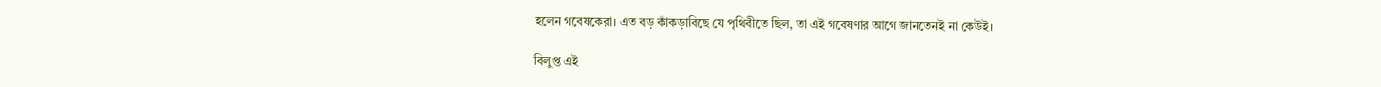হলেন গবেষকেরা। এত বড় কাঁকড়াবিছে যে পৃথিবীতে ছিল, তা এই গবেষণার আগে জানতেনই না কেউই।

বিলুপ্ত এই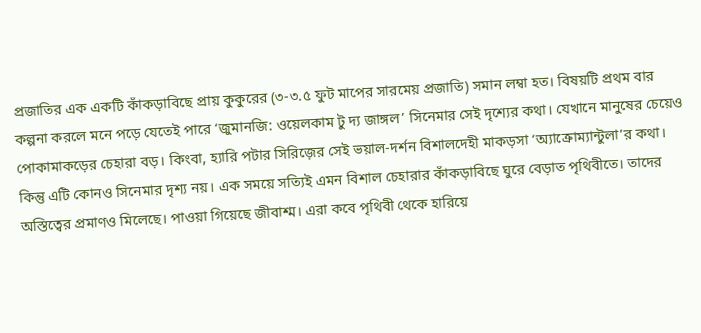প্রজাতির এক একটি কাঁকড়াবিছে প্রায় কুকুরের (৩-৩.৫ ফুট মাপের সারমেয় প্রজাতি) সমান লম্বা হত। বিষয়টি প্রথম বার কল্পনা করলে মনে পড়ে যেতেই পারে ‘জুমানজি: ওয়েলকাম টু দ্য জাঙ্গল’ সিনেমার সেই দৃশ্যের কথা। যেখানে মানুষের চেয়েও পোকামাকড়ের চেহারা বড়। কিংবা, হ্যারি পটার সিরিজ়ের সেই ভয়াল-দর্শন বিশালদেহী মাকড়সা ‘অ্যাক্রোম্যান্টুলা’র কথা। কিন্তু এটি কোনও সিনেমার দৃশ্য নয়। এক সময়ে সত্যিই এমন বিশাল চেহারার কাঁকড়াবিছে ঘুরে বেড়াত পৃথিবীতে। তাদের অস্তিত্বের প্রমাণও মিলেছে। পাওয়া গিয়েছে জীবাশ্ম। এরা কবে পৃথিবী থেকে হারিয়ে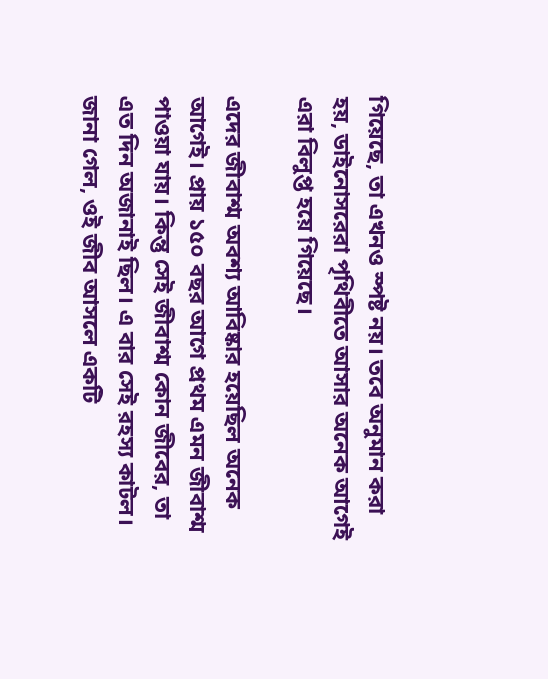গিয়েছে, তা এখনও স্পষ্ট নয়। তবে অনুমান করা হয়, ডাইনোসরেরা পৃথিবীতে আসার অনেক আগেই এরা বিলুপ্ত হয়ে গিয়েছে।

এদের জীবাশ্ম অবশ্য আবিষ্কার হয়েছিল অনেক আগেই। প্রায় ১৫০ বছর আগে প্রথম এমন জীবাশ্ম পাওয়া যায়। কিন্তু সেই জীবাশ্ম কোন জীবের, তা এত দিন অজানাই ছিল। এ বার সেই রহস্য কাটল। জানা গেল, ওই জীব আসলে একটি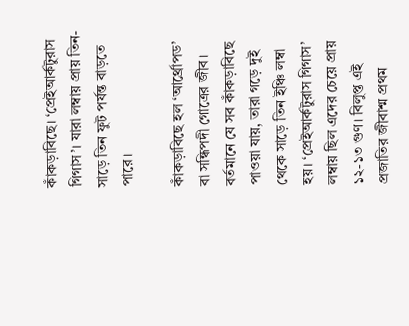কাঁকড়াবিছে। ‘প্রেইআর্কটুরাস গিগাস’। যারা লম্বায় প্রায় তিন-সাড়ে তিন ফুট পর্যন্ত বাড়তে পারে।

কাঁকড়াবিছে হল ‘আর্থ্রোপড’ বা সন্ধিপদী গোত্রের জীব। বর্তমানে যে সব কাঁকড়াবিছে পাওয়া যায়, তারা গড়ে দুই থেকে সাড়ে তিন ইঞ্চি লম্বা হয়। ‘প্রেইআর্কটুরাস গিগাস’ লম্বায় ছিল এদের চেয়ে প্রায় ১২-১৩ গুণ। বিলুপ্ত এই প্রজাতির জীবাশ্ম প্রথম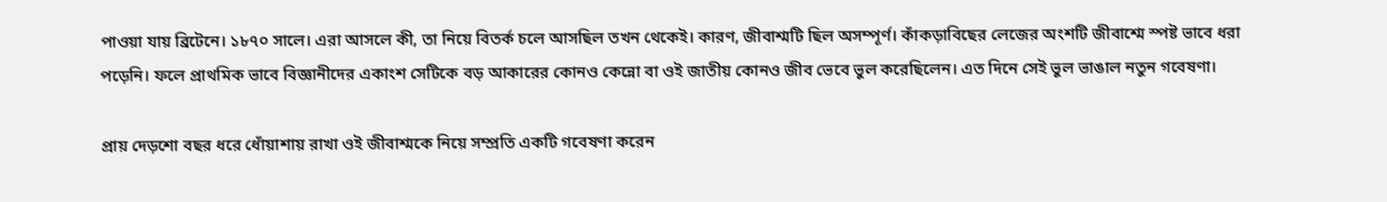পাওয়া যায় ব্রিটেনে। ১৮৭০ সালে। এরা আসলে কী, তা নিয়ে বিতর্ক চলে আসছিল তখন থেকেই। কারণ, জীবাশ্মটি ছিল অসম্পূর্ণ। কাঁকড়াবিছের লেজের অংশটি জীবাশ্মে স্পষ্ট ভাবে ধরা পড়েনি। ফলে প্রাথমিক ভাবে বিজ্ঞানীদের একাংশ সেটিকে বড় আকারের কোনও কেন্নো বা ওই জাতীয় কোনও জীব ভেবে ভুল করেছিলেন। এত দিনে সেই ভুল ভাঙাল নতুন গবেষণা।

প্রায় দেড়শো বছর ধরে ধোঁয়াশায় রাখা ওই জীবাশ্মকে নিয়ে সম্প্রতি একটি গবেষণা করেন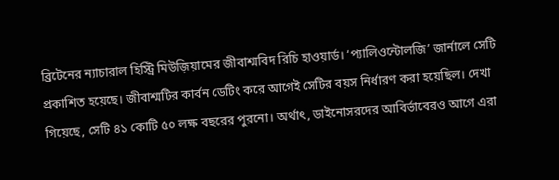ব্রিটেনের ন্যাচারাল হিস্ট্রি মিউজ়িয়ামের জীবাশ্মবিদ রিচি হাওয়ার্ড। ‘প্যালিওন্টোলজি’ জার্নালে সেটি প্রকাশিত হয়েছে। জীবাশ্মটির কার্বন ডেটিং করে আগেই সেটির বয়স নির্ধারণ করা হয়েছিল। দেখা গিয়েছে, সেটি ৪১ কোটি ৫০ লক্ষ বছরের পুরনো। অর্থাৎ, ডাইনোসরদের আবির্ভাবেরও আগে এরা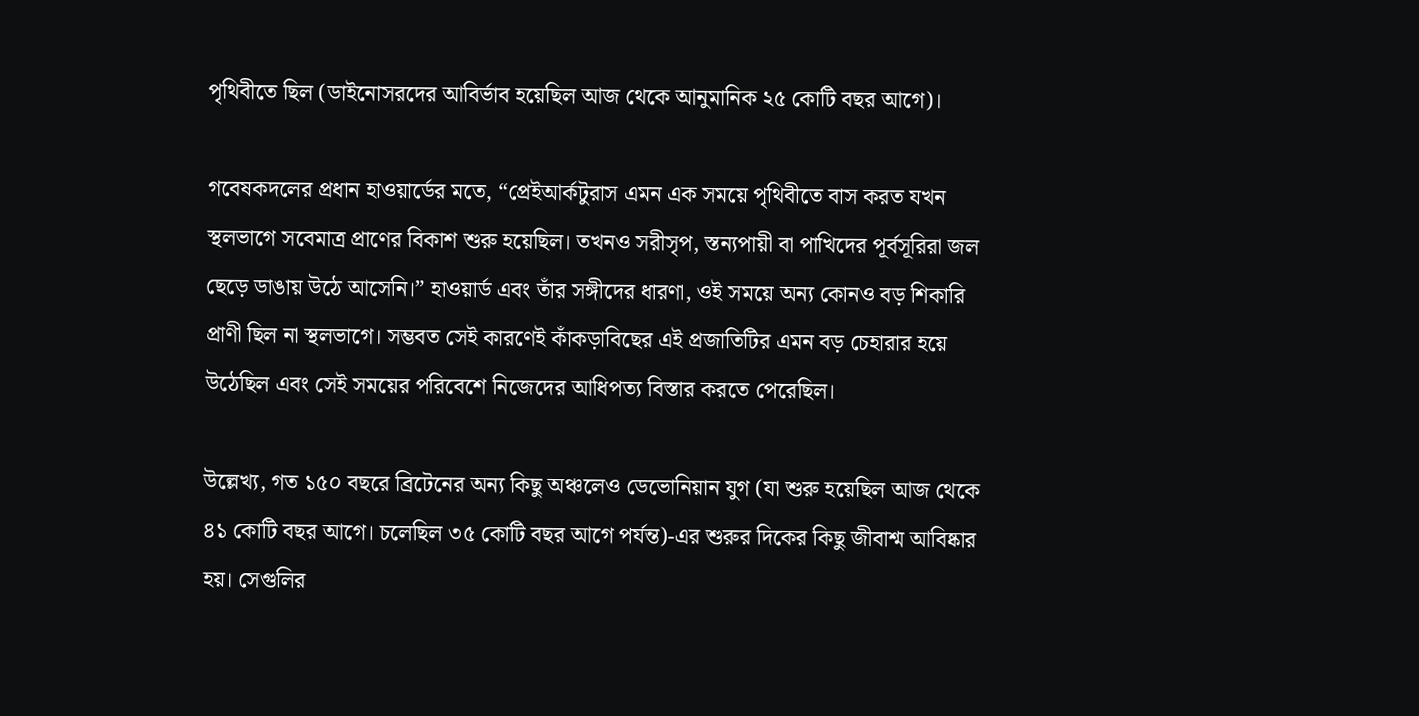পৃথিবীতে ছিল (ডাইনোসরদের আবির্ভাব হয়েছিল আজ থেকে আনুমানিক ২৫ কোটি বছর আগে)।

গবেষকদলের প্রধান হাওয়ার্ডের মতে, “প্রেইআর্কটুরাস এমন এক সময়ে পৃথিবীতে বাস করত যখন স্থলভাগে সবেমাত্র প্রাণের বিকাশ শুরু হয়েছিল। তখনও সরীসৃপ, স্তন্যপায়ী বা পাখিদের পূর্বসূরিরা জল ছেড়ে ডাঙায় উঠে আসেনি।” হাওয়ার্ড এবং তাঁর সঙ্গীদের ধারণা, ওই সময়ে অন্য কোনও বড় শিকারি প্রাণী ছিল না স্থলভাগে। সম্ভবত সেই কারণেই কাঁকড়াবিছের এই প্রজাতিটির এমন বড় চেহারার হয়ে উঠেছিল এবং সেই সময়ের পরিবেশে নিজেদের আধিপত্য বিস্তার করতে পেরেছিল।

উল্লেখ্য, গত ১৫০ বছরে ব্রিটেনের অন্য কিছু অঞ্চলেও ডেভোনিয়ান যুগ (যা শুরু হয়েছিল আজ থেকে ৪১ কোটি বছর আগে। চলেছিল ৩৫ কোটি বছর আগে পর্যন্ত)-এর শুরুর দিকের কিছু জীবাশ্ম আবিষ্কার হয়। সেগুলির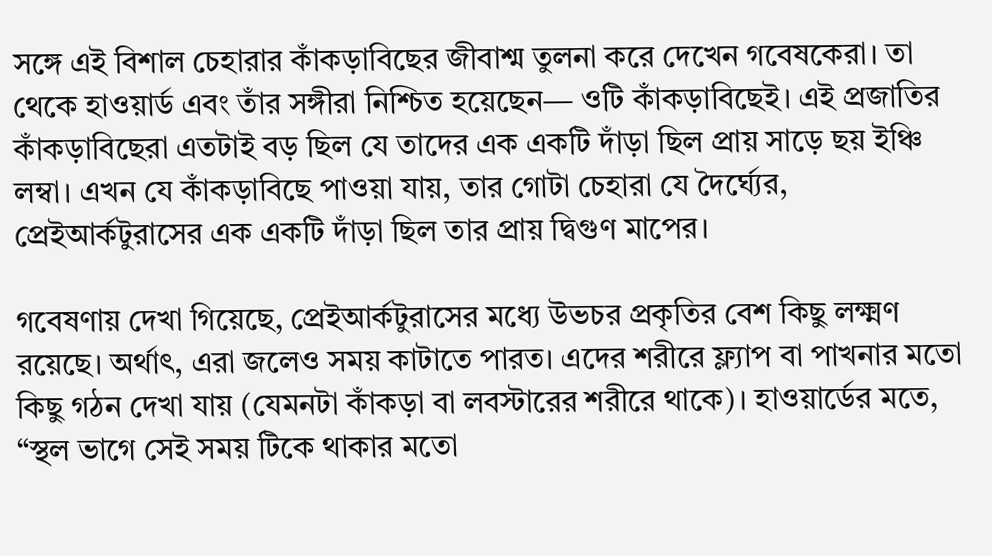সঙ্গে এই বিশাল চেহারার কাঁকড়াবিছের জীবাশ্ম তুলনা করে দেখেন গবেষকেরা। তা থেকে হাওয়ার্ড এবং তাঁর সঙ্গীরা নিশ্চিত হয়েছেন— ওটি কাঁকড়াবিছেই। এই প্রজাতির কাঁকড়াবিছেরা এতটাই বড় ছিল যে তাদের এক একটি দাঁড়া ছিল প্রায় সাড়ে ছয় ইঞ্চি লম্বা। এখন যে কাঁকড়াবিছে পাওয়া যায়, তার গোটা চেহারা যে দৈর্ঘ্যের, প্রেইআর্কটুরাসের এক একটি দাঁড়া ছিল তার প্রায় দ্বিগুণ মাপের।

গবেষণায় দেখা গিয়েছে, প্রেইআর্কটুরাসের মধ্যে উভচর প্রকৃতির বেশ কিছু লক্ষ্মণ রয়েছে। অর্থাৎ, এরা জলেও সময় কাটাতে পারত। এদের শরীরে ফ্ল্যাপ বা পাখনার মতো কিছু গঠন দেখা যায় (যেমনটা কাঁকড়া বা লবস্টারের শরীরে থাকে)। হাওয়ার্ডের মতে, “স্থল ভাগে সেই সময় টিকে থাকার মতো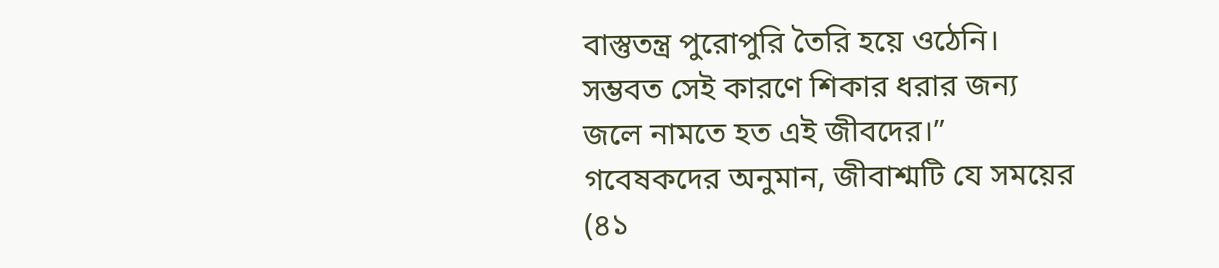বাস্তুতন্ত্র পুরোপুরি তৈরি হয়ে ওঠেনি। সম্ভবত সেই কারণে শিকার ধরার জন্য জলে নামতে হত এই জীবদের।” গবেষকদের অনুমান, জীবাশ্মটি যে সময়ের (৪১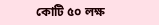কোটি ৫০ লক্ষ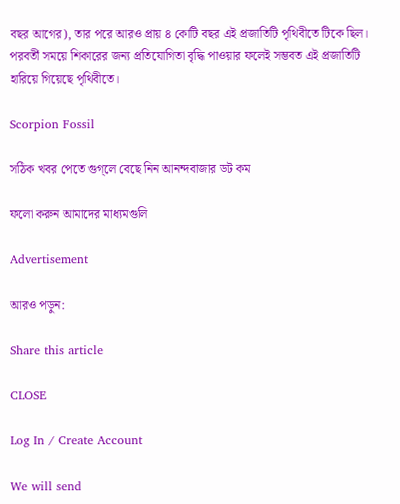বছর আগের), তার পরে আরও প্রায় ৪ কোটি বছর এই প্রজাতিটি পৃথিবীতে টিকে ছিল। পরবর্তী সময়ে শিকারের জন্য প্রতিযোগিতা বৃদ্ধি পাওয়ার ফলেই সম্ভবত এই প্রজাতিটি হারিয়ে গিয়েছে পৃথিবীতে।

Scorpion Fossil

সঠিক খবর পেতে গুগ্‌লে বেছে নিন আনন্দবাজার ডট কম

ফলো করুন আমাদের মাধ্যমগুলি

Advertisement

আরও পড়ুন:

Share this article

CLOSE

Log In / Create Account

We will send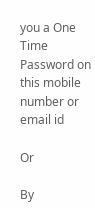you a One Time Password on this mobile number or email id

Or

By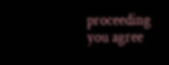proceeding you agree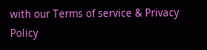with our Terms of service & Privacy Policy